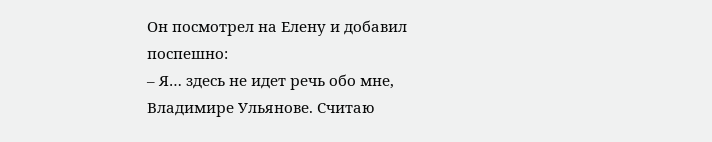Он посмотрел на Елену и добавил поспешно:
– Я… здесь не идет речь обо мне, Владимире Ульянове. Считаю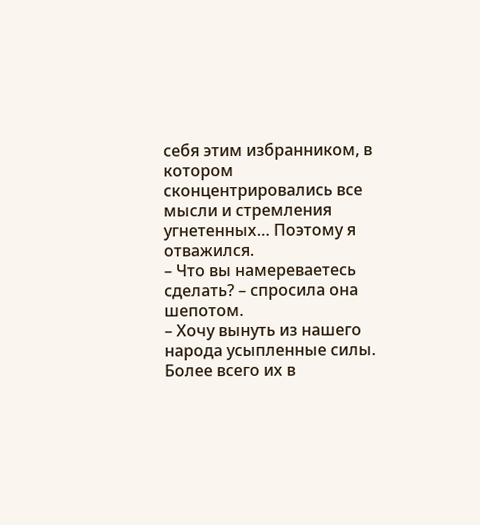себя этим избранником, в котором сконцентрировались все мысли и стремления угнетенных… Поэтому я отважился.
– Что вы намереваетесь сделать? – спросила она шепотом.
– Хочу вынуть из нашего народа усыпленные силы. Более всего их в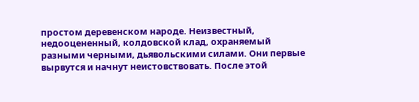простом деревенском народе. Неизвестный, недооцененный, колдовской клад, охраняемый разными черными, дьявольскими силами. Они первые вырвутся и начнут неистовствовать. После этой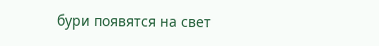бури появятся на свет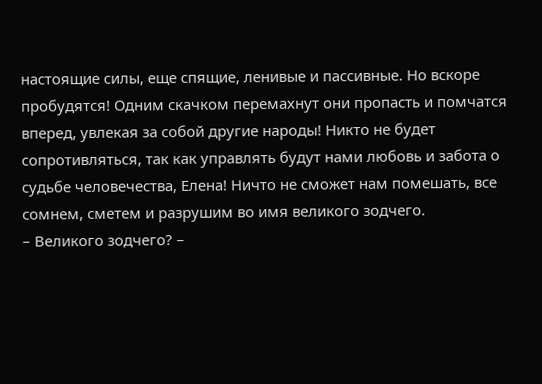настоящие силы, еще спящие, ленивые и пассивные. Но вскоре пробудятся! Одним скачком перемахнут они пропасть и помчатся вперед, увлекая за собой другие народы! Никто не будет сопротивляться, так как управлять будут нами любовь и забота о судьбе человечества, Елена! Ничто не сможет нам помешать, все сомнем, сметем и разрушим во имя великого зодчего.
– Великого зодчего? –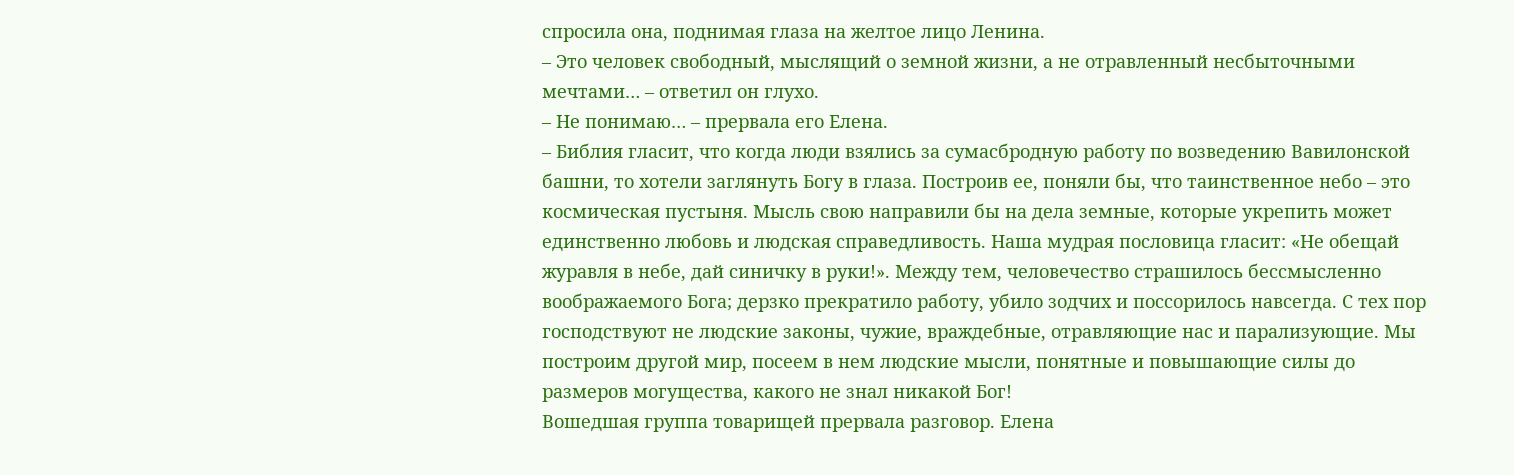спросила она, поднимая глаза на желтое лицо Ленина.
– Это человек свободный, мыслящий о земной жизни, а не отравленный несбыточными мечтами… – ответил он глухо.
– Не понимаю… – прервала его Елена.
– Библия гласит, что когда люди взялись за сумасбродную работу по возведению Вавилонской башни, то хотели заглянуть Богу в глаза. Построив ее, поняли бы, что таинственное небо – это космическая пустыня. Мысль свою направили бы на дела земные, которые укрепить может единственно любовь и людская справедливость. Наша мудрая пословица гласит: «Не обещай журавля в небе, дай синичку в руки!». Между тем, человечество страшилось бессмысленно воображаемого Бога; дерзко прекратило работу, убило зодчих и поссорилось навсегда. С тех пор господствуют не людские законы, чужие, враждебные, отравляющие нас и парализующие. Мы построим другой мир, посеем в нем людские мысли, понятные и повышающие силы до размеров могущества, какого не знал никакой Бог!
Вошедшая группа товарищей прервала разговор. Елена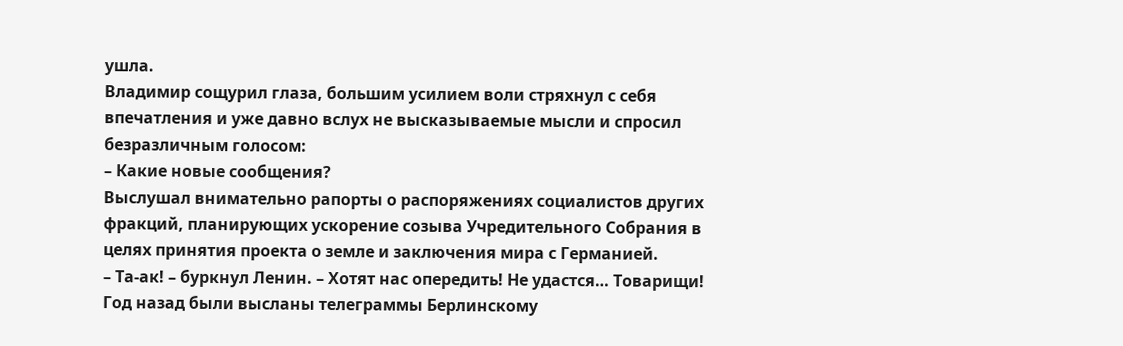ушла.
Владимир сощурил глаза, большим усилием воли стряхнул с себя впечатления и уже давно вслух не высказываемые мысли и спросил безразличным голосом:
– Какие новые сообщения?
Выслушал внимательно рапорты о распоряжениях социалистов других фракций, планирующих ускорение созыва Учредительного Собрания в целях принятия проекта о земле и заключения мира с Германией.
– Та-ак! – буркнул Ленин. – Хотят нас опередить! Не удастся… Товарищи! Год назад были высланы телеграммы Берлинскому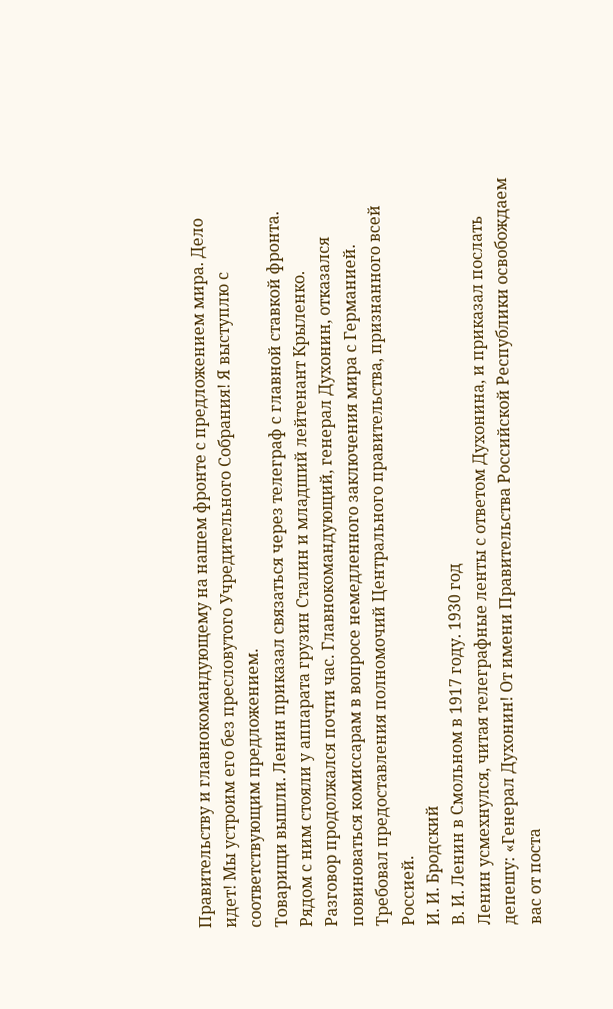Правительству и главнокомандующему на нашем фронте с предложением мира. Дело идет! Мы устроим его без пресловутого Учредительного Собрания! Я выступлю с соответствующим предложением.
Товарищи вышли. Ленин приказал связаться через телеграф с главной ставкой фронта. Рядом с ним стояли у аппарата грузин Сталин и младший лейтенант Крыленко.
Разговор продолжался почти час. Главнокомандующий, генерал Духонин, отказался повиноваться комиссарам в вопросе немедленного заключения мира с Германией. Требовал предоставления полномочий Центрального правительства, признанного всей Россией.
И. И. Бродский
В. И. Ленин в Смольном в 1917 году. 1930 год
Ленин усмехнулся, читая телеграфные ленты с ответом Духонина, и приказал послать депешу: «Генерал Духонин! От имени Правительства Российской Республики освобождаем вас от поста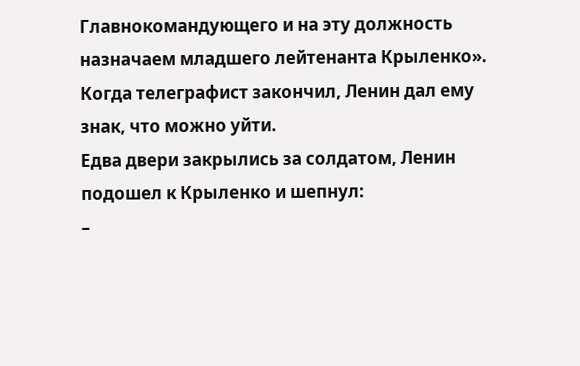Главнокомандующего и на эту должность назначаем младшего лейтенанта Крыленко».
Когда телеграфист закончил, Ленин дал ему знак, что можно уйти.
Едва двери закрылись за солдатом, Ленин подошел к Крыленко и шепнул:
–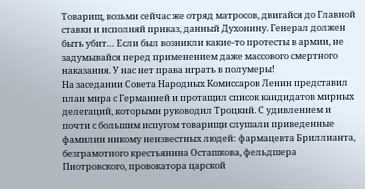Товарищ, возьми сейчас же отряд матросов, двигайся до Главной ставки и исполняй приказ, данный Духонину. Генерал должен быть убит… Если был возникли какие-то протесты в армии, не задумывайся перед применением даже массового смертного наказания. У нас нет права играть в полумеры!
На заседании Совета Народных Комиссаров Ленин представил план мира с Германией и протащил список кандидатов мирных делегаций, которыми руководил Троцкий. С удивлением и почти с большим испугом товарищи слушали приведенные фамилии никому неизвестных людей: фармацевта Бриллианта, безграмотного крестьянина Осташкова, фельдшера Пиотровского, провокатора царской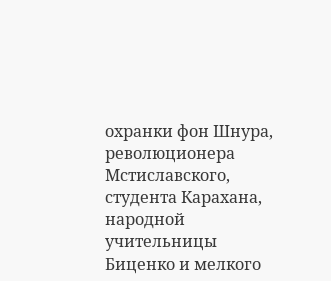охранки фон Шнура, революционера Мстиславского, студента Карахана, народной учительницы Биценко и мелкого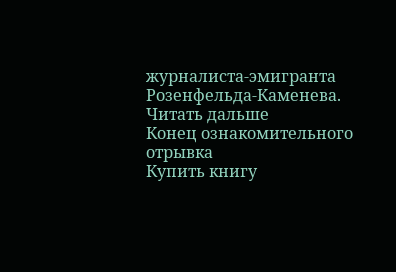журналиста-эмигранта Розенфельда-Каменева.
Читать дальше
Конец ознакомительного отрывка
Купить книгу